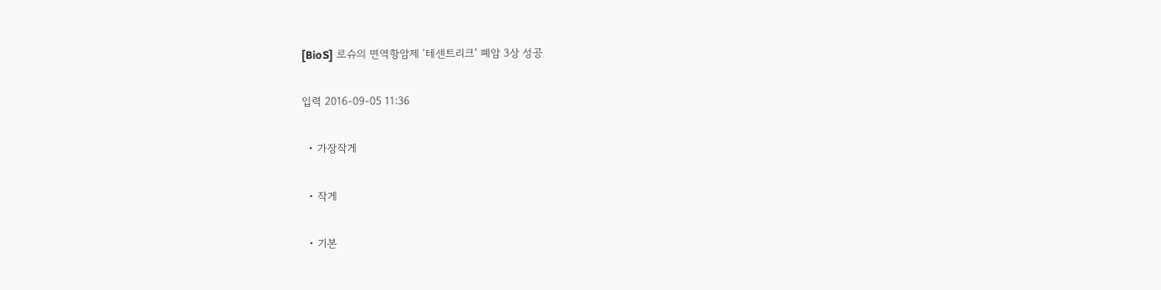[BioS] 로슈의 면역항암제 ‘테센트리크’ 폐암 3상 성공

입력 2016-09-05 11:36

  • 가장작게

  • 작게

  • 기본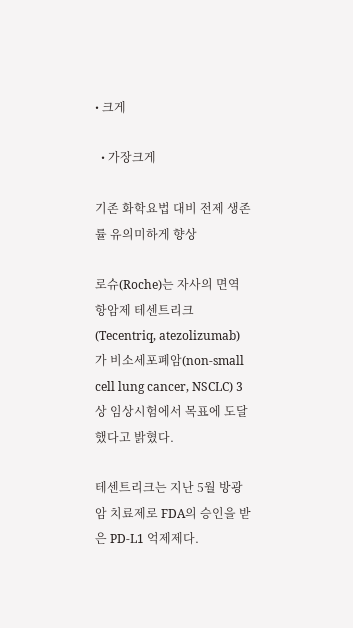• 크게

  • 가장크게

기존 화학요법 대비 전제 생존률 유의미하게 향상

로슈(Roche)는 자사의 면역항암제 테센트리크(Tecentriq, atezolizumab)가 비소세포폐암(non-small cell lung cancer, NSCLC) 3상 임상시험에서 목표에 도달했다고 밝혔다.

테센트리크는 지난 5월 방광암 치료제로 FDA의 승인을 받은 PD-L1 억제제다.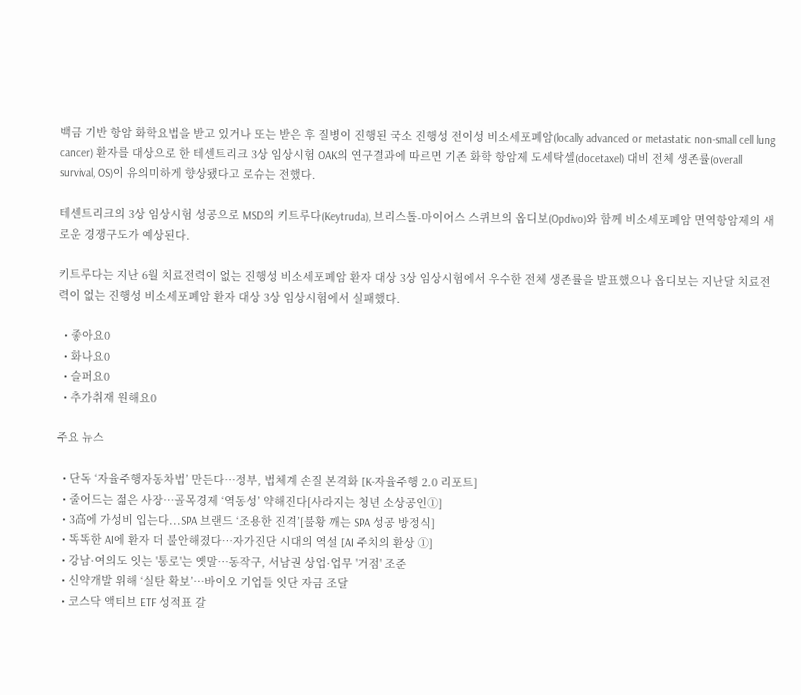백금 기반 항암 화학요법을 받고 있거나 또는 받은 후 질병이 진행된 국소 진행성 전이성 비소세포폐암(locally advanced or metastatic non-small cell lung cancer) 환자를 대상으로 한 테센트리크 3상 임상시험 OAK의 연구결과에 따르면 기존 화학 항암제 도세탁셀(docetaxel) 대비 전체 생존률(overall survival, OS)이 유의미하게 향상됐다고 로슈는 전했다.

테센트리크의 3상 임상시험 성공으로 MSD의 키트루다(Keytruda), 브리스톨-마이어스 스퀴브의 옵디보(Opdivo)와 함께 비소세포폐암 면역항암제의 새로운 경쟁구도가 예상된다.

키트루다는 지난 6월 치료전력이 없는 진행성 비소세포폐암 환자 대상 3상 임상시험에서 우수한 전체 생존률을 발표했으나 옵디보는 지난달 치료전력이 없는 진행성 비소세포폐암 환자 대상 3상 임상시험에서 실패했다.

  • 좋아요0
  • 화나요0
  • 슬퍼요0
  • 추가취재 원해요0

주요 뉴스

  • 단독 ‘자율주행자동차법’ 만든다…정부, 법체계 손질 본격화 [K-자율주행 2.0 리포트]
  • 줄어드는 젊은 사장…골목경제 ‘역동성’ 약해진다[사라지는 청년 소상공인①]
  • 3高에 가성비 입는다...SPA 브랜드 ‘조용한 진격’[불황 깨는 SPA 성공 방정식]
  • 똑똑한 AI에 환자 더 불안해졌다…자가진단 시대의 역설 [AI 주치의 환상 ①]
  • 강남·여의도 잇는 '통로'는 옛말⋯동작구, 서남권 상업·업무 '거점' 조준
  • 신약개발 위해 ‘실탄 확보’…바이오 기업들 잇단 자금 조달
  • 코스닥 액티브 ETF 성적표 갈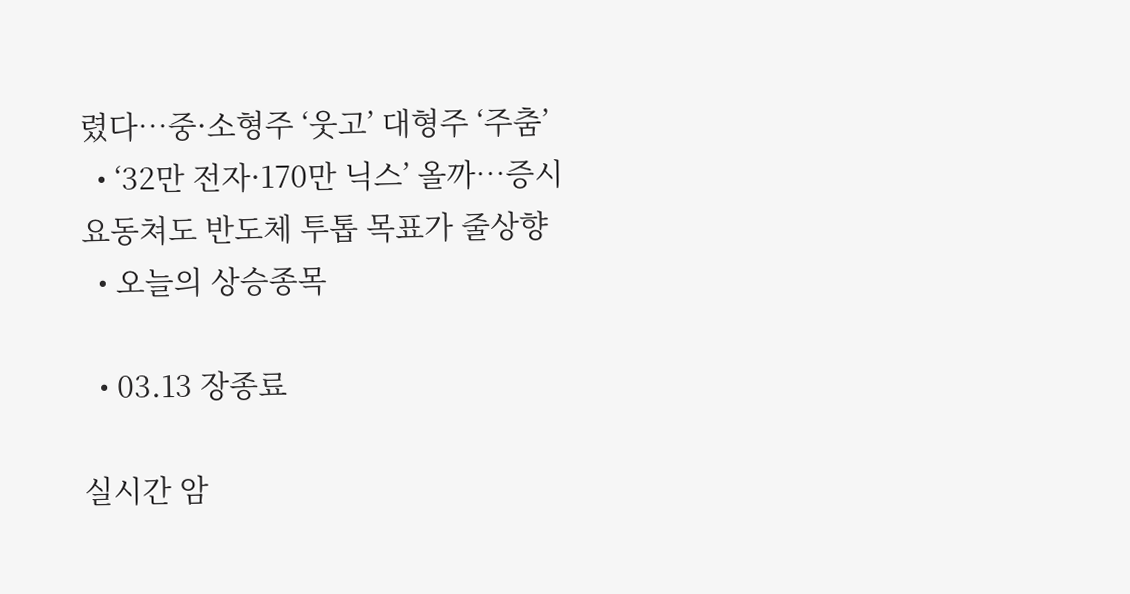렸다…중·소형주 ‘웃고’ 대형주 ‘주춤’
  • ‘32만 전자·170만 닉스’ 올까…증시 요동쳐도 반도체 투톱 목표가 줄상향
  • 오늘의 상승종목

  • 03.13 장종료

실시간 암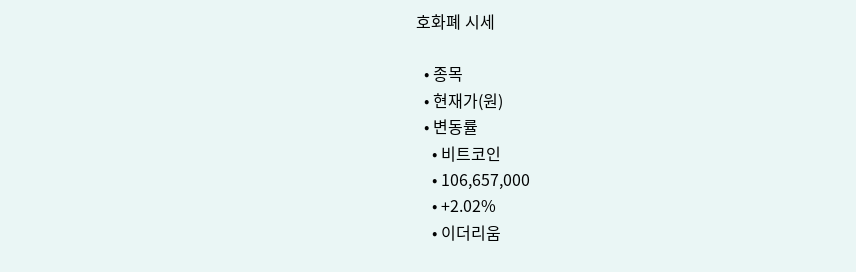호화폐 시세

  • 종목
  • 현재가(원)
  • 변동률
    • 비트코인
    • 106,657,000
    • +2.02%
    • 이더리움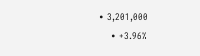• 3,201,000
    • +3.96%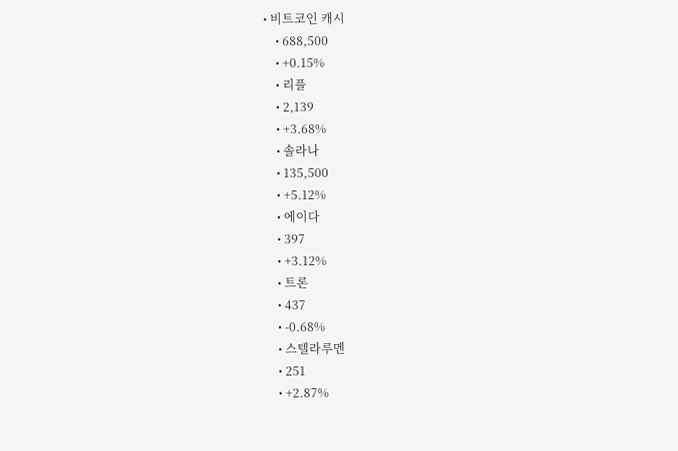• 비트코인 캐시
    • 688,500
    • +0.15%
    • 리플
    • 2,139
    • +3.68%
    • 솔라나
    • 135,500
    • +5.12%
    • 에이다
    • 397
    • +3.12%
    • 트론
    • 437
    • -0.68%
    • 스텔라루멘
    • 251
    • +2.87%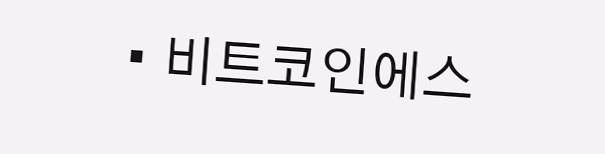• 비트코인에스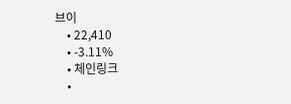브이
    • 22,410
    • -3.11%
    • 체인링크
    •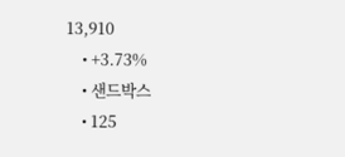13,910
    • +3.73%
    • 샌드박스
    • 125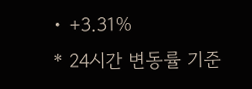• +3.31%
* 24시간 변동률 기준